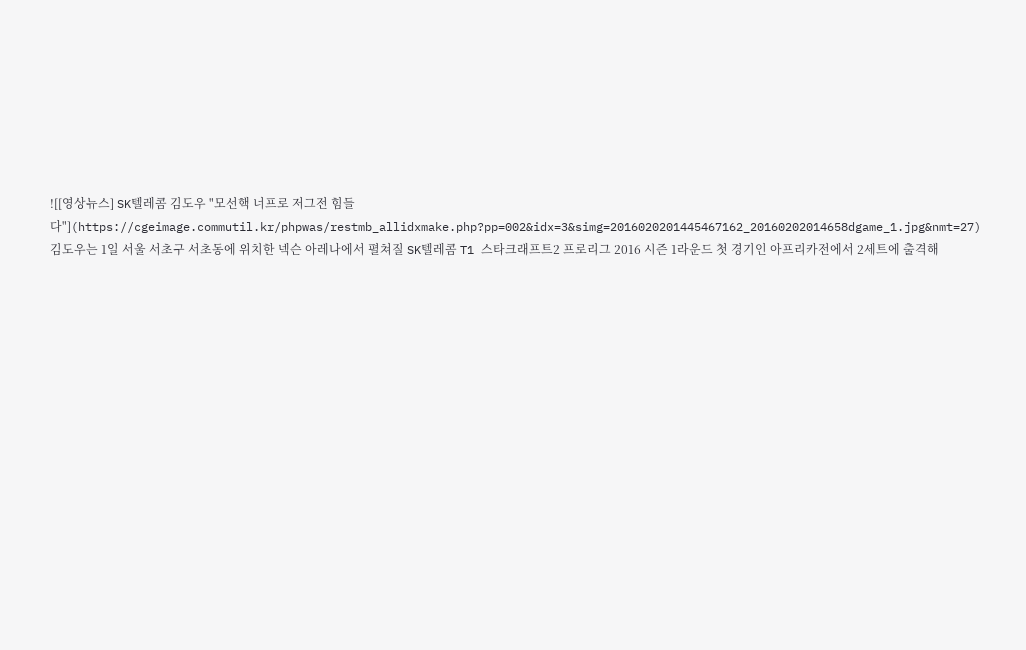![[영상뉴스] SK텔레콤 김도우 "모선핵 너프로 저그전 힘들다"](https://cgeimage.commutil.kr/phpwas/restmb_allidxmake.php?pp=002&idx=3&simg=2016020201445467162_20160202014658dgame_1.jpg&nmt=27)
김도우는 1일 서울 서초구 서초동에 위치한 넥슨 아레나에서 펼쳐질 SK텔레콤 T1 스타크래프트2 프로리그 2016 시즌 1라운드 첫 경기인 아프리카전에서 2세트에 출격해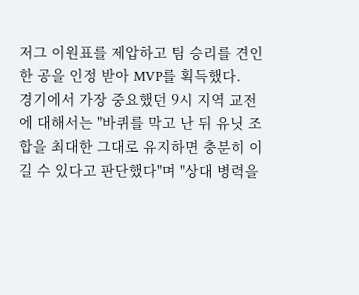저그 이원표를 제압하고 팀 승리를 견인한 공을 인정 받아 MVP를 획득했다.
경기에서 가장 중요했던 9시 지역 교전에 대해서는 "바퀴를 막고 난 뒤 유닛 조합을 최대한 그대로 유지하면 충분히 이길 수 있다고 판단했다"며 "상대 병력을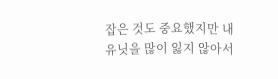잡은 것도 중요했지만 내 유닛을 많이 잃지 않아서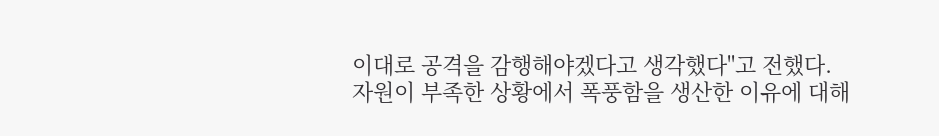이대로 공격을 감행해야겠다고 생각했다"고 전했다.
자원이 부족한 상황에서 폭풍함을 생산한 이유에 대해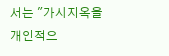서는 "가시지옥을 개인적으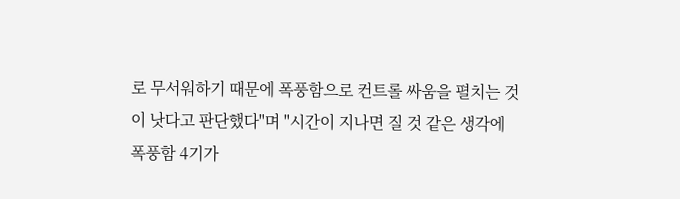로 무서워하기 때문에 폭풍함으로 컨트롤 싸움을 펼치는 것이 낫다고 판단했다"며 "시간이 지나면 질 것 같은 생각에 폭풍함 4기가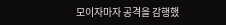모이자마자 공격을 감행했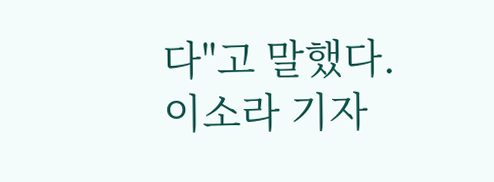다"고 말했다.
이소라 기자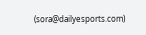(sora@dailyesports.com)